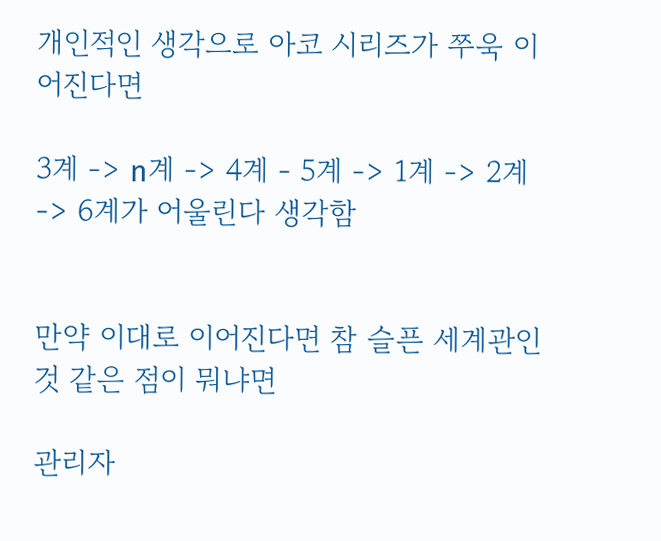개인적인 생각으로 아코 시리즈가 쭈욱 이어진다면

3계 -> n계 -> 4계 - 5계 -> 1계 -> 2계 -> 6계가 어울린다 생각함


만약 이대로 이어진다면 참 슬픈 세계관인 것 같은 점이 뭐냐면

관리자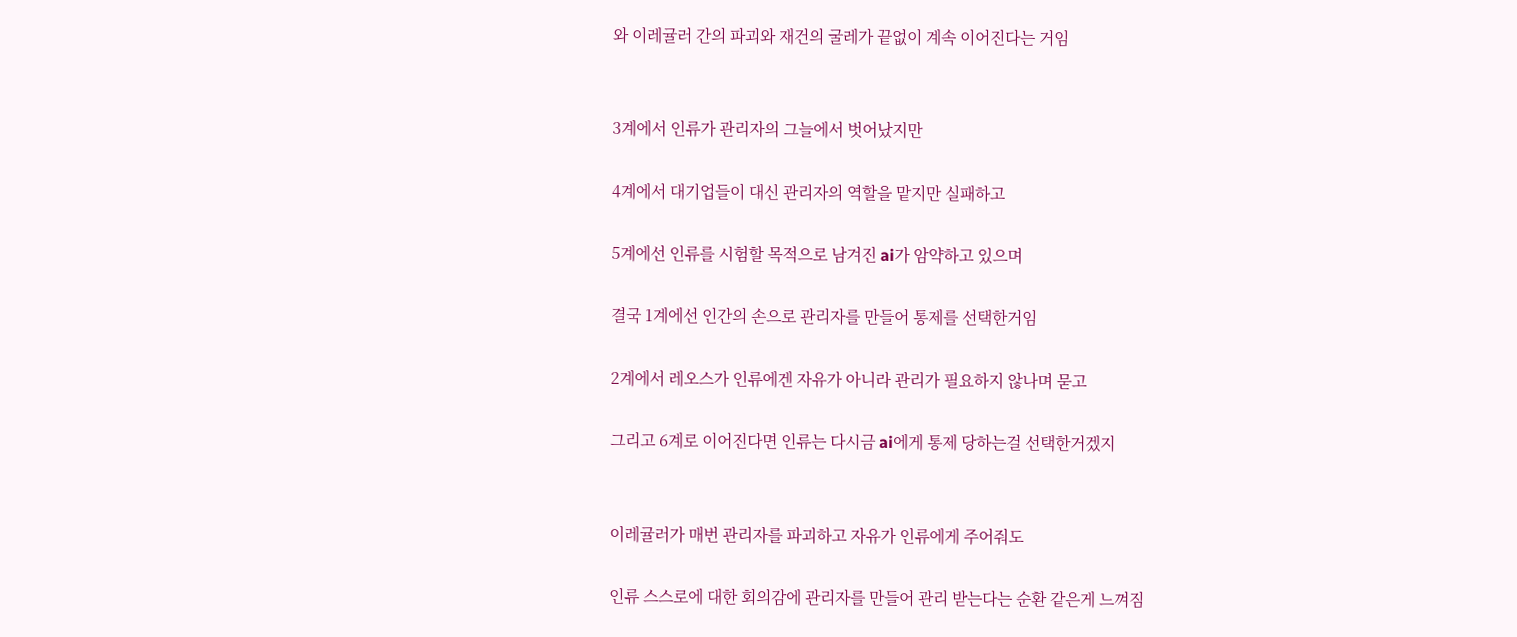와 이레귤러 간의 파괴와 재건의 굴레가 끝없이 계속 이어진다는 거임


3계에서 인류가 관리자의 그늘에서 벗어났지만

4계에서 대기업들이 대신 관리자의 역할을 맡지만 실패하고

5계에선 인류를 시험할 목적으로 남겨진 ai가 암약하고 있으며

결국 1계에선 인간의 손으로 관리자를 만들어 통제를 선택한거임

2계에서 레오스가 인류에겐 자유가 아니라 관리가 필요하지 않나며 묻고

그리고 6계로 이어진다면 인류는 다시금 ai에게 통제 당하는걸 선택한거겠지


이레귤러가 매번 관리자를 파괴하고 자유가 인류에게 주어줘도

인류 스스로에 대한 회의감에 관리자를 만들어 관리 받는다는 순환 같은게 느껴짐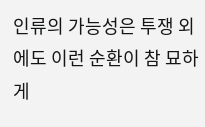인류의 가능성은 투쟁 외에도 이런 순환이 참 묘하게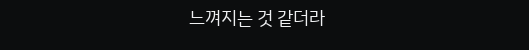느껴지는 것 같더라